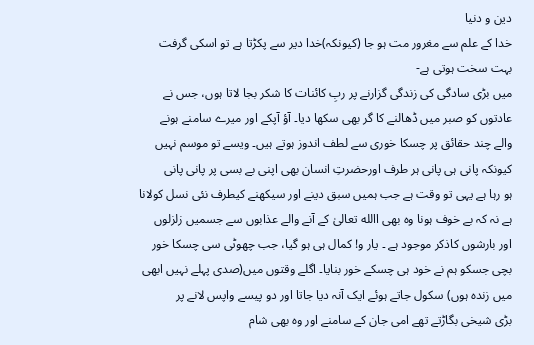دین و دنیا
خدا کے علم سے مغرور مت ہو جا (کیونکہ)خدا دیر سے پکڑتا ہے تو اسکی گرفت
بہت سخت ہوتی ہے-
میں بڑی سادگی کی زندگی گزارنے پر ربِ کائنات کا شکر بجا لاتا ہوں، جس نے
عادتوں کو صبر میں ڈھالنے کا گر بھی سکھا دیا۔ آؤ آپکے اور میرے سامنے ہونے
والے چند حقائق پر چسکا خوری سے لطف اندوز ہوتے ہیں۔ ویسے تو موسم نہیں
کیونکہ پانی ہی پانی ہر طرف اورحضرتِ انسان بھی اپنی بے بسی پر پانی پانی
ہو رہا ہے یہی تو وقت ہے جب ہمیں سبق دینے اور سیکھنے کیطرف نئی نسل کولانا
ہے نہ کہ بے خوف ہونا وہ بھی االله تعالیٰ کے آنے والے عذابوں سے جسمیں زلزلوں
اور بارشوں کاذکر موجود ہے ۔ یار و! کمال ہی ہو گیا، جب چھوٹی سی چسکا خور
بچی جسکو ہم نے خود ہی چسکے خور بنایا۔ اگلے وقتوں میں(صدی پہلے نہیں ابھی
میں زندہ ہوں) سکول جاتے ہوئے ایک آنہ دیا جاتا اور دو پیسے واپس لانے پر
بڑی شیخی بگاڑتے تھے امی جان کے سامنے اور وہ بھی شام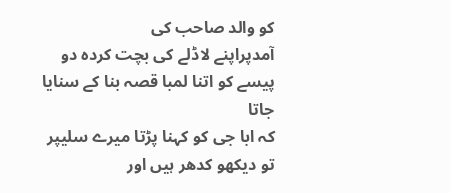کو والد صاحب کی
آمدپراپنے لاڈلے کی بچت کردہ دو پیسے کو اتنا لمبا قصہ بنا کے سنایا جاتا
کہ ابا جی کو کہنا پڑتا میرے سلیپر تو دیکھو کدھر ہیں اور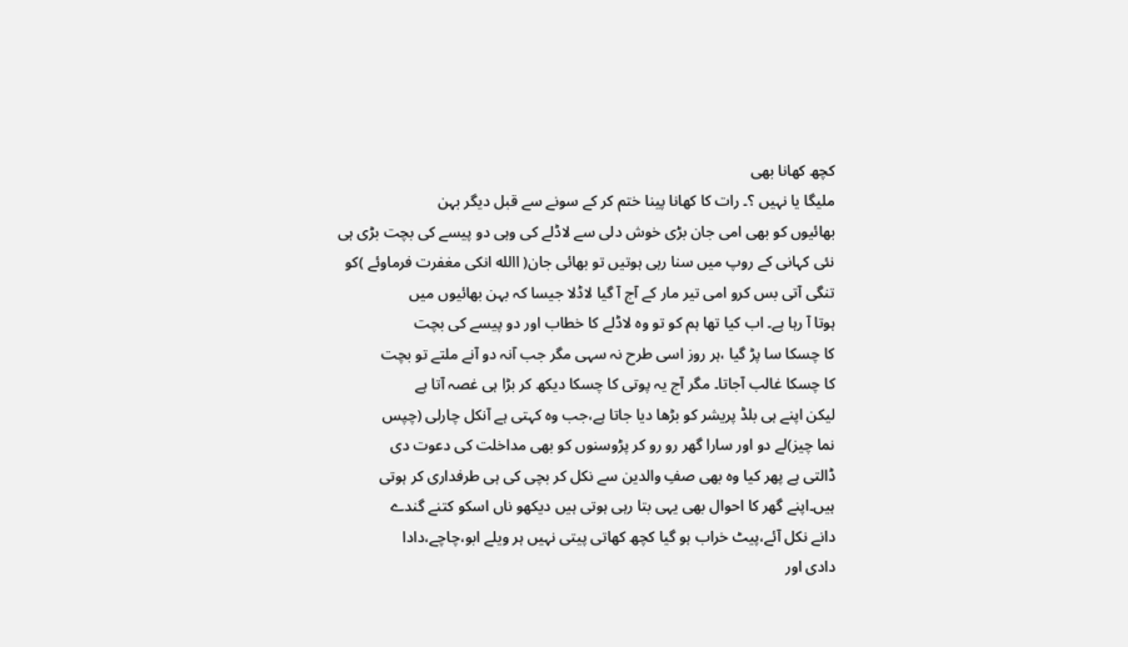کچھ کھانا بھی
ملیگا یا نہیں ؟۔ رات کا کھانا پینا ختم کر کے سونے سے قبل دیگر بہن
بھائیوں کو بھی امی جان بڑی خوش دلی سے لاڈلے کی وہی دو پیسے کی بچت بڑی ہی
نئی کہانی کے روپ میں سنا رہی ہوتیں تو بھائی جان( االله انکی مغفرت فرماوئے )کو
تنگی آتی بس کرو امی تیر مار کے آج آ گیا لاڈلا جیسا کہ بہن بھائیوں میں
ہوتا آ رہا ہے۔ اب کیا تھا ہم کو تو وہ لاڈلے کا خطاب اور دو پیسے کی بچت
کا چسکا سا پڑ گیا ،ہر روز اسی طرح نہ سہی مگر جب آنہ دو آنے ملتے تو بچت
کا چسکا غالب آجاتا۔ مگر آج یہ پوتی کا چسکا دیکھ کر بڑا ہی غصہ آتا ہے
لیکن اپنے ہی بلڈ پریشر کو بڑھا دیا جاتا ہے،جب وہ کہتی ہے آنکل چارلی (چپس
نما چیز)لے دو اور سارا گھر رو رو کر پڑوسنوں کو بھی مداخلت کی دعوت دی
ڈالتی ہے پھر کیا وہ بھی صفِ والدین سے نکل کر بچی کی ہی طرفداری کر ہوتی
ہیں۔اپنے گھر کا احوال بھی یہی بتا رہی ہوتی ہیں دیکھو ناں اسکو کتنے گندے
دانے نکل آئے،پیٹ خراب ہو گیا کچھ کھاتی پیتی نہیں ہر ویلے ابو،چاچے،دادا
دادی اور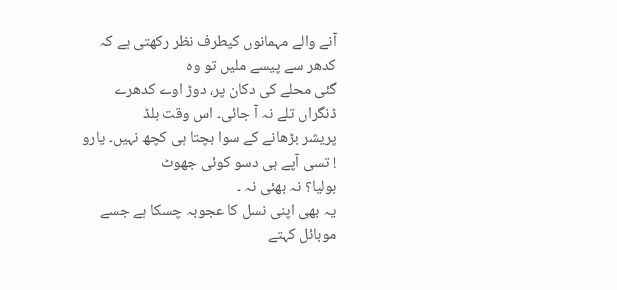آنے والے مہمانوں کیطرف نظر رکھتی ہے کہ کدھر سے پیسے ملیں تو وہ
گئی محلے کی دکان پر، دوڑ اوے کدھرے ڈنگراں تلے نہ آ جائی۔ اس وقت بلڈ
پریشر بڑھانے کے سوا بچتا ہی کچھ نہیں۔ یارو ! تسی آپے ہی دسو کوئی جھوٹ
بولیا؟ نہ بھئی نہ ۔
یہ بھی اپنی نسل کا عجوبہ چسکا ہے جسے موبائل کہتے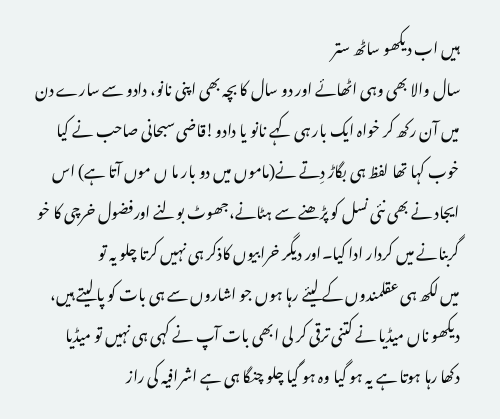ہیں اب دیکھو ساٹھ ستر
سال والا بھی وہی اٹھائے اور دو سال کا بچہ بھی اپنی نانو، دادو سے سارے دن
میں آن رکھ کر خواہ ایک بار ہی کہے نانو یا دادو!قاضی سبحانی صاحب نے کیا
خوب کہا تھا لفظ ہی بگاڑ دِتے نے(ماموں میں دو بار ما ں موں آتا ہے) اس
ایجاد نے بھی نئی نسل کو پڑھنے سے ہٹانے،جھوٹ بولنے اورفضول خرچی کا خو
گربنانے میں کردار ادا کیا۔اور دیگر خرابیوں کاذکر ہی نہیں کرتا چلو یہ تو
میں لکھ ہی عقلمندوں کے لیئے رہا ہوں جو اشاروں سے ہی بات کو پا لیتے ہیں،
دیکھو ناں میڈیا نے کتنی ترقی کر لی ابھی بات آپ نے کہی ہی نہیں تو میڈیا
دکھا رہا ہوتا ہے یہ ہو گیا وہ ہو گیا چلو چنگا ہی ہے اشرافیہ کی راز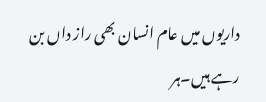داریوں میں عام انسان بھی راز داں بن رہے ہیں۔ہر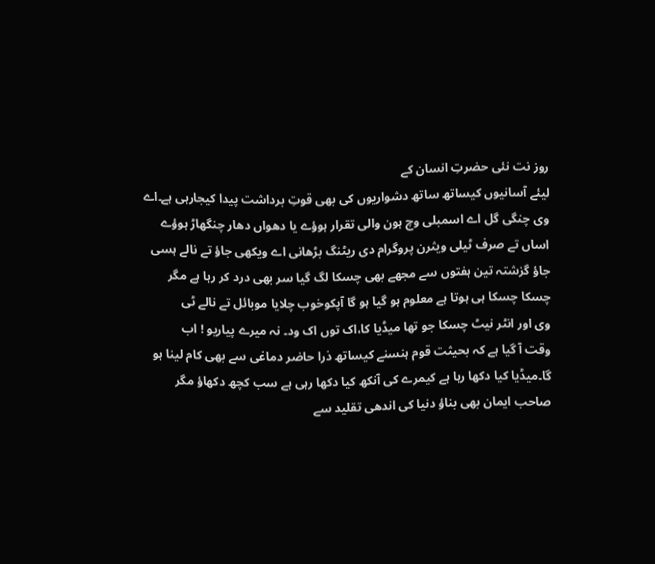روز نت نئی حضرتِ انسان کے
لیئے آسانیوں کیساتھ ساتھ دشواریوں کی بھی قوتِ برداشت پیدا کیجارہی ہے۔اے
وی چنگی گل اے اسمبلی وچ ہون والی تقرار ہوؤے یا دھواں دھار چنگھاڑ ہوؤے
اساں تے صرف ٹیلی ویثرن پروگرام دی ریٹنگ بڑھانی اے ویکھی جاؤ تے نالے ہسی
جاؤ گزشتہ تین ہفتوں سے مجھے بھی چسکا لگ گیا سر بھی درد کر رہا ہے مگر
چسکا چسکا ہی ہوتا ہے معلوم ہو گیا ہو گا آپکوخوب چلایا موبائل تے نالے ٹی
وی اور انٹر نیٹ چسکا جو تھا میڈیا کا،اک توں اک ود۔ نہ میرے پیاریو ! اب
وقت آ گیا ہے کہ بحیثت قوم ہنسنے کیساتھ ذرا حاضر دماغی سے بھی کام لینا ہو
گا۔میڈیا کیا دکھا رہا ہے کیمرے کی آنکھ کیا دکھا رہی ہے سب کچھ دکھاؤ مگر
صاحب ایمان بھی بناؤ دنیا کی اندھی تقلید سے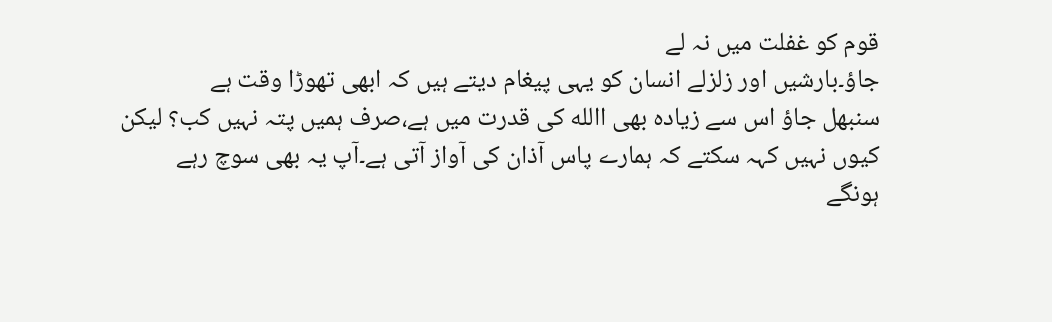قوم کو غفلت میں نہ لے
جاؤ۔بارشیں اور زلزلے انسان کو یہی پیغام دیتے ہیں کہ ابھی تھوڑا وقت ہے
سنبھل جاؤ اس سے زیادہ بھی االله کی قدرت میں ہے،صرف ہمیں پتہ نہیں کب؟ لیکن
کیوں نہیں کہہ سکتے کہ ہمارے پاس آذان کی آواز آتی ہے۔آپ یہ بھی سوچ رہے
ہونگے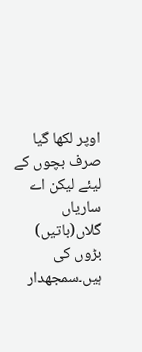اوپر لکھا گیا صرف بچوں کے لیئے لیکن اے ساریاں گلاں(باتیں) بڑوں کی
ہیں۔سمجھدار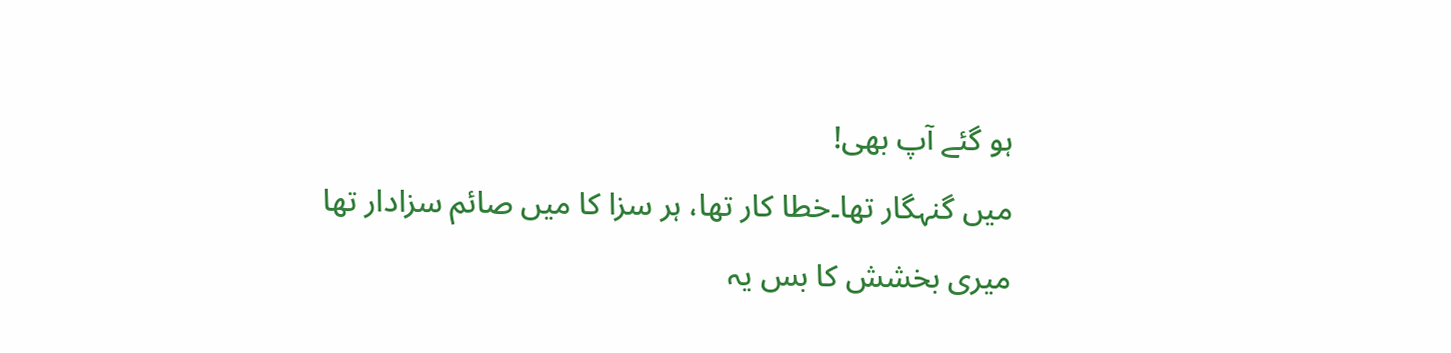ہو گئے آپ بھی!
میں گنہگار تھا۔خطا کار تھا، ہر سزا کا میں صائم سزادار تھا
میری بخشش کا بس یہ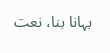بہانا بنا، نعت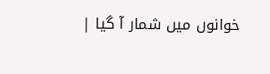خوانوں میں شمار آ گیا |